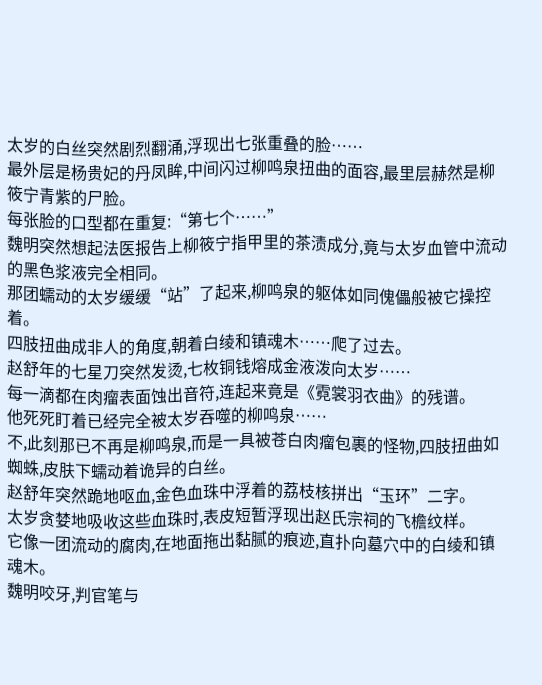太岁的白丝突然剧烈翻涌,浮现出七张重叠的脸……
最外层是杨贵妃的丹凤眸,中间闪过柳鸣泉扭曲的面容,最里层赫然是柳筱宁青紫的尸脸。
每张脸的口型都在重复:“第七个……”
魏明突然想起法医报告上柳筱宁指甲里的茶渍成分,竟与太岁血管中流动的黑色浆液完全相同。
那团蠕动的太岁缓缓“站”了起来,柳鸣泉的躯体如同傀儡般被它操控着。
四肢扭曲成非人的角度,朝着白绫和镇魂木……爬了过去。
赵舒年的七星刀突然发烫,七枚铜钱熔成金液泼向太岁……
每一滴都在肉瘤表面蚀出音符,连起来竟是《霓裳羽衣曲》的残谱。
他死死盯着已经完全被太岁吞噬的柳鸣泉……
不,此刻那已不再是柳鸣泉,而是一具被苍白肉瘤包裹的怪物,四肢扭曲如蜘蛛,皮肤下蠕动着诡异的白丝。
赵舒年突然跪地呕血,金色血珠中浮着的荔枝核拼出“玉环”二字。
太岁贪婪地吸收这些血珠时,表皮短暂浮现出赵氏宗祠的飞檐纹样。
它像一团流动的腐肉,在地面拖出黏腻的痕迹,直扑向墓穴中的白绫和镇魂木。
魏明咬牙,判官笔与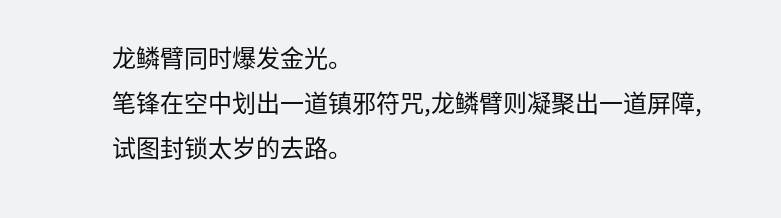龙鳞臂同时爆发金光。
笔锋在空中划出一道镇邪符咒,龙鳞臂则凝聚出一道屏障,试图封锁太岁的去路。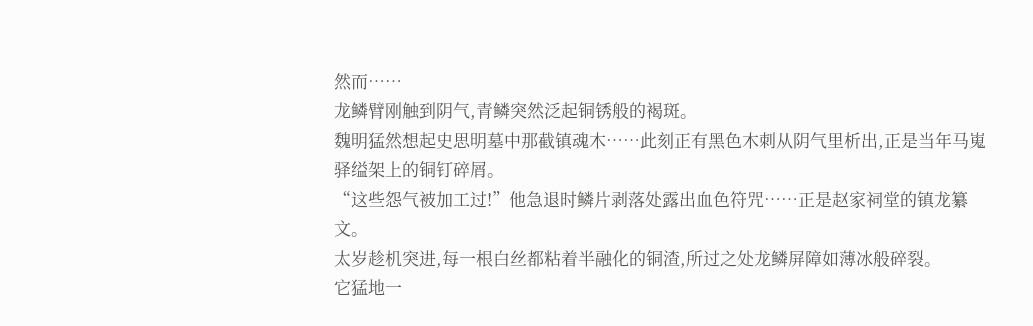然而……
龙鳞臂刚触到阴气,青鳞突然泛起铜锈般的褐斑。
魏明猛然想起史思明墓中那截镇魂木……此刻正有黑色木刺从阴气里析出,正是当年马嵬驿缢架上的铜钉碎屑。
“这些怨气被加工过!”他急退时鳞片剥落处露出血色符咒……正是赵家祠堂的镇龙纂文。
太岁趁机突进,每一根白丝都粘着半融化的铜渣,所过之处龙鳞屏障如薄冰般碎裂。
它猛地一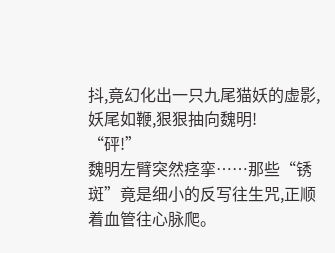抖,竟幻化出一只九尾猫妖的虚影,妖尾如鞭,狠狠抽向魏明!
“砰!”
魏明左臂突然痉挛……那些“锈斑”竟是细小的反写往生咒,正顺着血管往心脉爬。